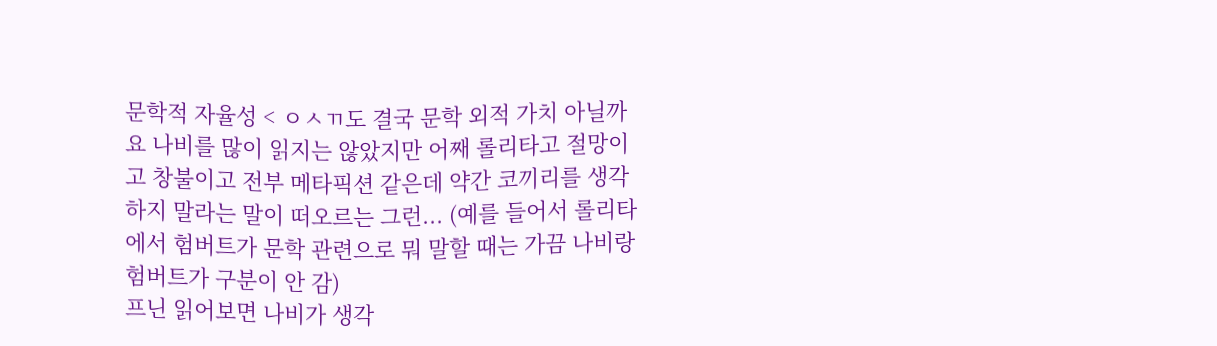문학적 자율성 < ㅇㅅㄲ도 결국 문학 외적 가치 아닐까요 나비를 많이 읽지는 않았지만 어째 롤리타고 절망이고 창불이고 전부 메타픽션 같은데 약간 코끼리를 생각하지 말라는 말이 떠오르는 그런... (예를 들어서 롤리타에서 험버트가 문학 관련으로 뭐 말할 때는 가끔 나비랑 험버트가 구분이 안 감)
프닌 읽어보면 나비가 생각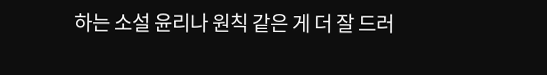하는 소설 윤리나 원칙 같은 게 더 잘 드러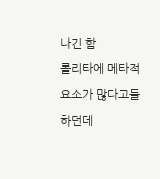나긴 함
롤리타에 메타적 요소가 많다고들 하던데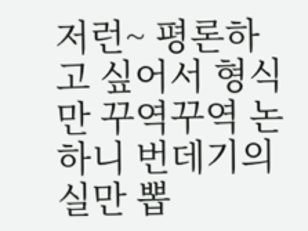저런~ 평론하고 싶어서 형식만 꾸역꾸역 논하니 번데기의 실만 뽑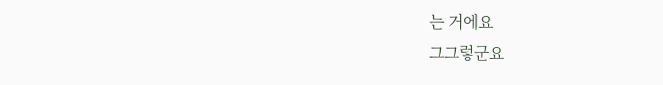는 거에요
그그렇군요